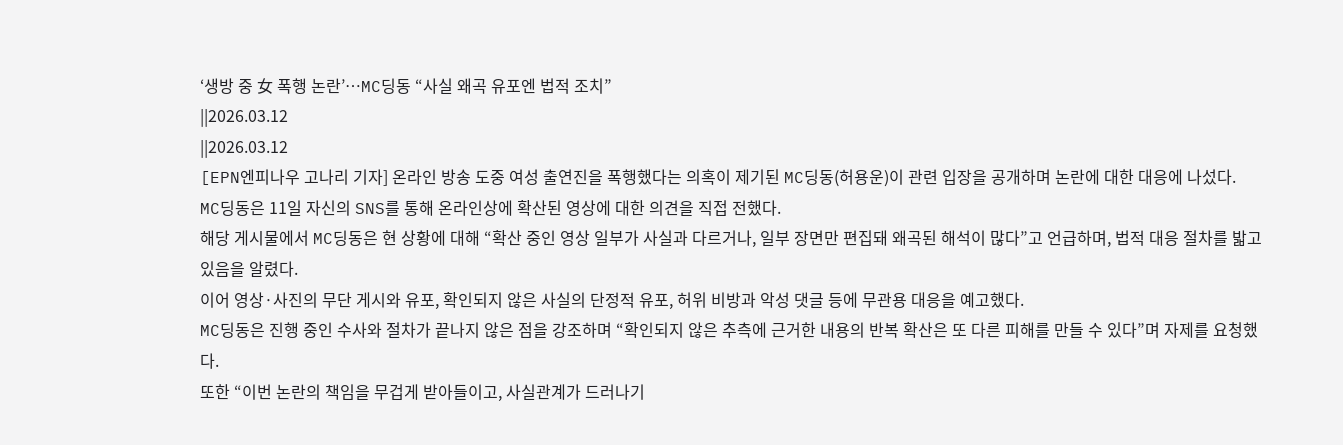‘생방 중 女 폭행 논란’…MC딩동 “사실 왜곡 유포엔 법적 조치”
||2026.03.12
||2026.03.12
[EPN엔피나우 고나리 기자] 온라인 방송 도중 여성 출연진을 폭행했다는 의혹이 제기된 MC딩동(허용운)이 관련 입장을 공개하며 논란에 대한 대응에 나섰다.
MC딩동은 11일 자신의 SNS를 통해 온라인상에 확산된 영상에 대한 의견을 직접 전했다.
해당 게시물에서 MC딩동은 현 상황에 대해 “확산 중인 영상 일부가 사실과 다르거나, 일부 장면만 편집돼 왜곡된 해석이 많다”고 언급하며, 법적 대응 절차를 밟고 있음을 알렸다.
이어 영상·사진의 무단 게시와 유포, 확인되지 않은 사실의 단정적 유포, 허위 비방과 악성 댓글 등에 무관용 대응을 예고했다.
MC딩동은 진행 중인 수사와 절차가 끝나지 않은 점을 강조하며 “확인되지 않은 추측에 근거한 내용의 반복 확산은 또 다른 피해를 만들 수 있다”며 자제를 요청했다.
또한 “이번 논란의 책임을 무겁게 받아들이고, 사실관계가 드러나기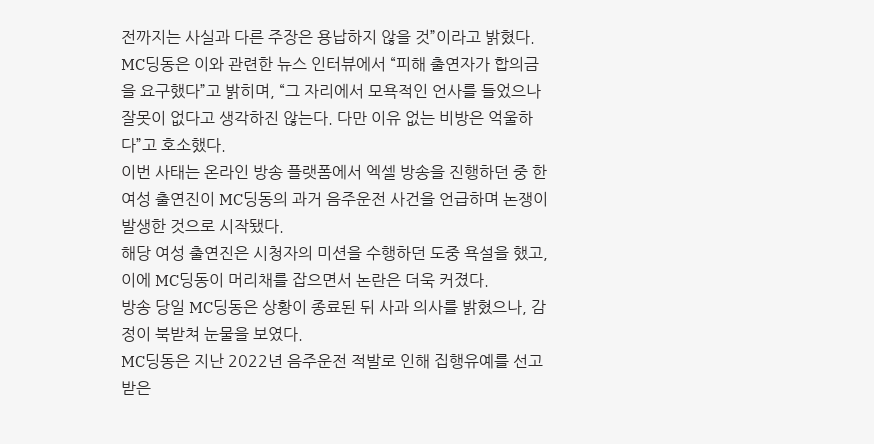전까지는 사실과 다른 주장은 용납하지 않을 것”이라고 밝혔다.
MC딩동은 이와 관련한 뉴스 인터뷰에서 “피해 출연자가 합의금을 요구했다”고 밝히며, “그 자리에서 모욕적인 언사를 들었으나 잘못이 없다고 생각하진 않는다. 다만 이유 없는 비방은 억울하다”고 호소했다.
이번 사태는 온라인 방송 플랫폼에서 엑셀 방송을 진행하던 중 한 여성 출연진이 MC딩동의 과거 음주운전 사건을 언급하며 논쟁이 발생한 것으로 시작됐다.
해당 여성 출연진은 시청자의 미션을 수행하던 도중 욕설을 했고, 이에 MC딩동이 머리채를 잡으면서 논란은 더욱 커졌다.
방송 당일 MC딩동은 상황이 종료된 뒤 사과 의사를 밝혔으나, 감정이 북받쳐 눈물을 보였다.
MC딩동은 지난 2022년 음주운전 적발로 인해 집행유예를 선고받은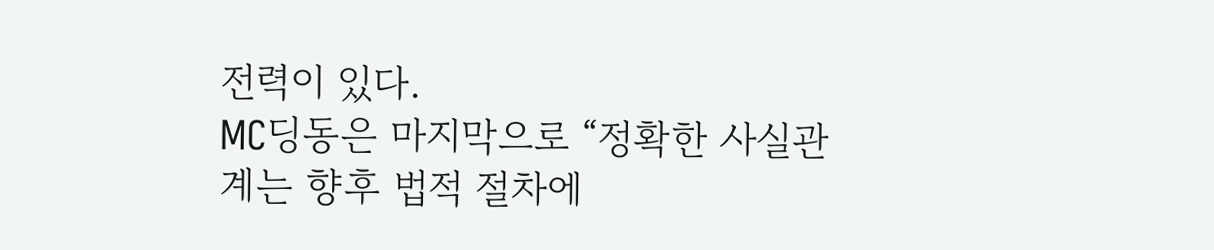전력이 있다.
MC딩동은 마지막으로 “정확한 사실관계는 향후 법적 절차에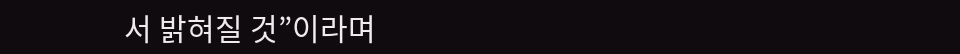서 밝혀질 것”이라며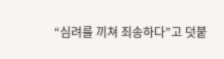“심려를 끼쳐 죄송하다”고 덧붙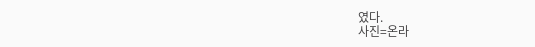였다.
사진=온라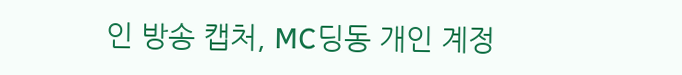인 방송 캡처, MC딩동 개인 계정